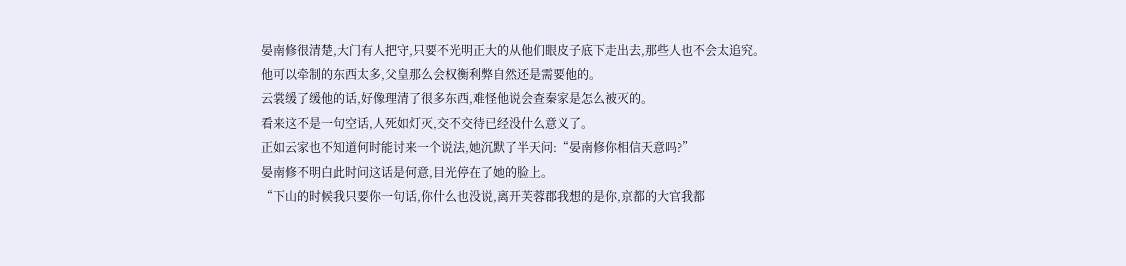晏南修很清楚,大门有人把守,只要不光明正大的从他们眼皮子底下走出去,那些人也不会太追究。
他可以牵制的东西太多,父皇那么会权衡利弊自然还是需要他的。
云裳缓了缓他的话,好像理清了很多东西,难怪他说会查秦家是怎么被灭的。
看来这不是一句空话,人死如灯灭,交不交待已经没什么意义了。
正如云家也不知道何时能讨来一个说法,她沉默了半天问:“晏南修你相信天意吗?”
晏南修不明白此时问这话是何意,目光停在了她的脸上。
“下山的时候我只要你一句话,你什么也没说,离开芙蓉郡我想的是你,京都的大官我都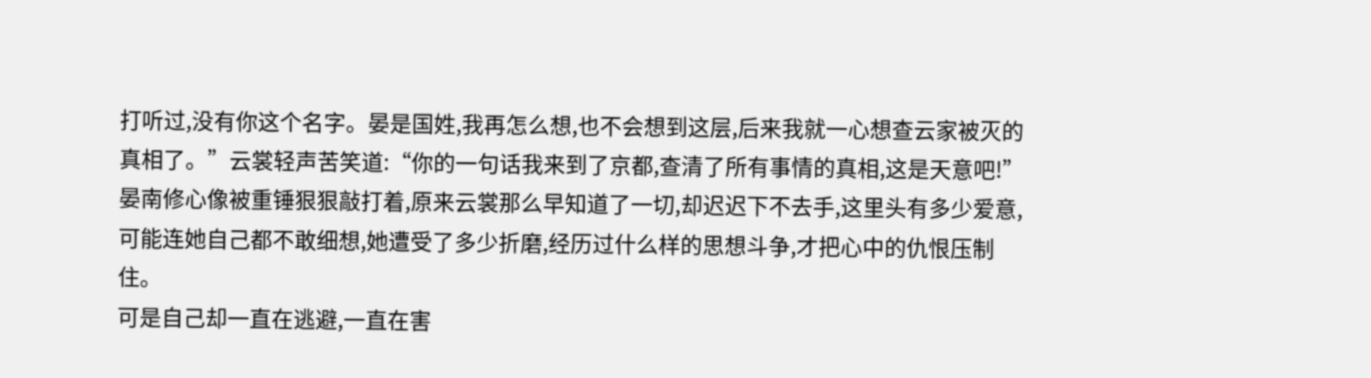打听过,没有你这个名字。晏是国姓,我再怎么想,也不会想到这层,后来我就一心想查云家被灭的真相了。”云裳轻声苦笑道:“你的一句话我来到了京都,查清了所有事情的真相,这是天意吧!”
晏南修心像被重锤狠狠敲打着,原来云裳那么早知道了一切,却迟迟下不去手,这里头有多少爱意,可能连她自己都不敢细想,她遭受了多少折磨,经历过什么样的思想斗争,才把心中的仇恨压制住。
可是自己却一直在逃避,一直在害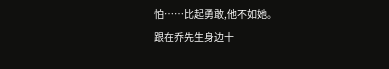怕……比起勇敢,他不如她。
跟在乔先生身边十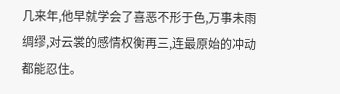几来年,他早就学会了喜恶不形于色,万事未雨绸缪,对云裳的感情权衡再三,连最原始的冲动都能忍住。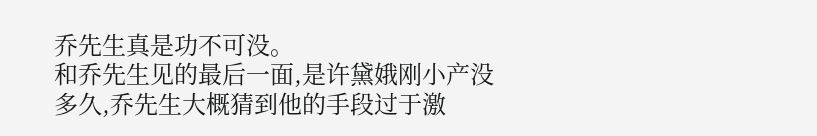乔先生真是功不可没。
和乔先生见的最后一面,是许黛娥刚小产没多久,乔先生大概猜到他的手段过于激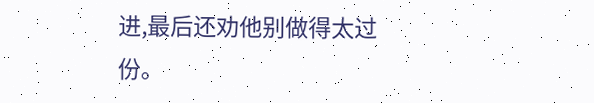进,最后还劝他别做得太过份。